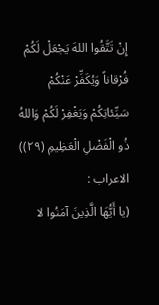إِنْ تَتَّقُوا اللهَ يَجْعَلْ لَكُمْ فُرْقاناً وَيُكَفِّرْ عَنْكُمْ سَيِّئاتِكُمْ وَيَغْفِرْ لَكُمْ وَاللهُ ذُو الْفَضْلِ الْعَظِيمِ (٢٩))
الاعراب :
(يا أَيُّهَا الَّذِينَ آمَنُوا لا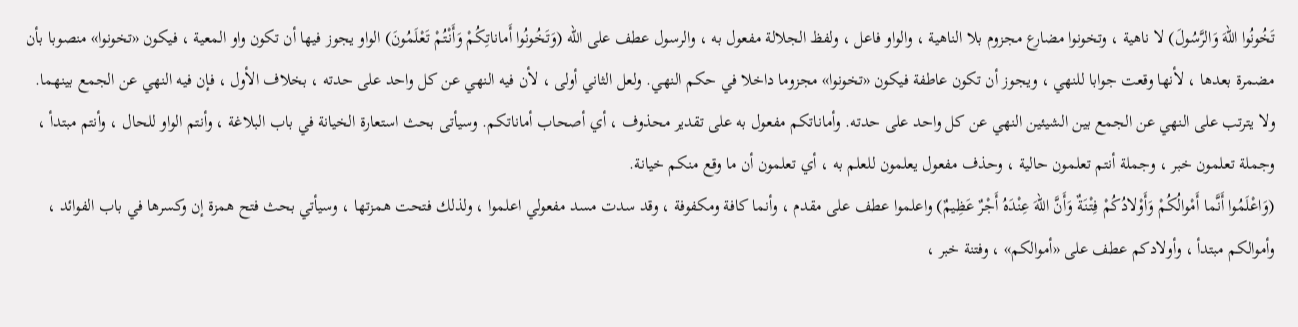تَخُونُوا اللهَ وَالرَّسُولَ) لا ناهية ، وتخونوا مضارع مجزوم بلا الناهية ، والواو فاعل ، ولفظ الجلالة مفعول به ، والرسول عطف على الله (وَتَخُونُوا أَماناتِكُمْ وَأَنْتُمْ تَعْلَمُونَ) الواو يجوز فيها أن تكون واو المعية ، فيكون «تخونوا» منصوبا بأن مضمرة بعدها ، لأنها وقعت جوابا للنهي ، ويجوز أن تكون عاطفة فيكون «تخونوا» مجزوما داخلا في حكم النهي. ولعل الثاني أولى ، لأن فيه النهي عن كل واحد على حدته ، بخلاف الأول ، فإن فيه النهي عن الجمع بينهما. ولا يترتب على النهي عن الجمع بين الشيئين النهي عن كل واحد على حدته. وأماناتكم مفعول به على تقدير محذوف ، أي أصحاب أماناتكم. وسيأتى بحث استعارة الخيانة في باب البلاغة ، وأنتم الواو للحال ، وأنتم مبتدأ ، وجملة تعلمون خبر ، وجملة أنتم تعلمون حالية ، وحذف مفعول يعلمون للعلم به ، أي تعلمون أن ما وقع منكم خيانة.
(وَاعْلَمُوا أَنَّما أَمْوالُكُمْ وَأَوْلادُكُمْ فِتْنَةٌ وَأَنَّ اللهَ عِنْدَهُ أَجْرٌ عَظِيمٌ) واعلموا عطف على مقدم ، وأنما كافة ومكفوفة ، وقد سدت مسد مفعولي اعلموا ، ولذلك فتحت همزتها ، وسيأتي بحث فتح همزة إن وكسرها في باب الفوائد ، وأموالكم مبتدأ ، وأولادكم عطف على «أموالكم» ، وفتنة خبر ،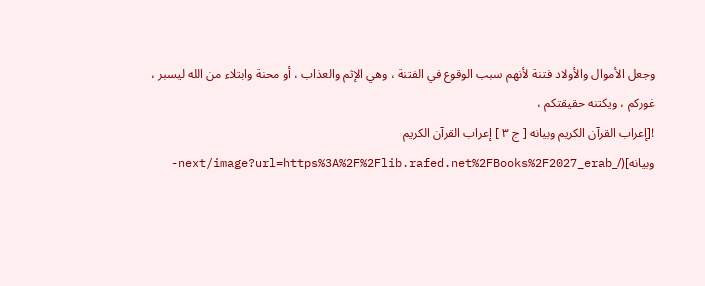وجعل الأموال والأولاد فتنة لأنهم سبب الوقوع في الفتنة ، وهي الإثم والعذاب ، أو محنة وابتلاء من الله ليسبر ، غوركم ، ويكتنه حقيقتكم ،
![إعراب القرآن الكريم وبيانه [ ج ٣ ] إعراب القرآن الكريم وبيانه](/_next/image?url=https%3A%2F%2Flib.rafed.net%2FBooks%2F2027_erab-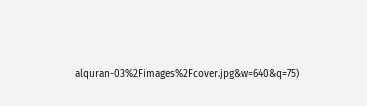alquran-03%2Fimages%2Fcover.jpg&w=640&q=75)